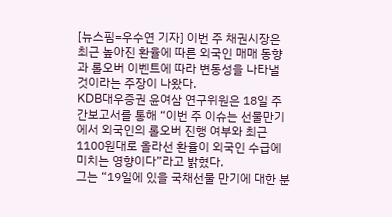[뉴스핌=우수연 기자] 이번 주 채권시장은 최근 높아진 환율에 따른 외국인 매매 동향과 롤오버 이벤트에 따라 변동성을 나타낼 것이라는 주장이 나왔다.
KDB대우증권 윤여삼 연구위원은 18일 주간보고서를 통해 “이번 주 이슈는 선물만기에서 외국인의 롤오버 진행 여부와 최근 1100원대로 올라선 환율이 외국인 수급에 미치는 영향이다”라고 밝혔다.
그는 “19일에 있을 국채선물 만기에 대한 분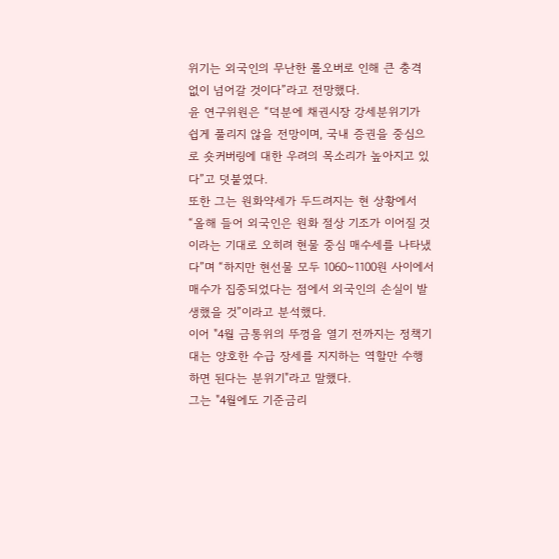위기는 외국인의 무난한 롤오버로 인해 큰 충격 없이 넘어갈 것이다”라고 전망했다.
윤 연구위원은 “덕분에 채권시장 강세분위기가 쉽게 풀리지 않을 전망이며, 국내 증권을 중심으로 숏커버링에 대한 우려의 목소리가 높아지고 있다”고 덧붙였다.
또한 그는 원화약세가 두드려지는 현 상황에서 “올해 들어 외국인은 원화 절상 기조가 이어질 것이라는 기대로 오히려 현물 중심 매수세를 나타냈다”며 “하지만 현선물 모두 1060~1100원 사이에서 매수가 집중되었다는 점에서 외국인의 손실이 발생했을 것”이라고 분석했다.
이어 "4월 금통위의 뚜껑을 열기 전까지는 정책기대는 양호한 수급 장세를 지지하는 역할만 수행하면 된다는 분위기"라고 말했다.
그는 "4월에도 기준금리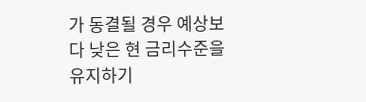가 동결될 경우 예상보다 낮은 현 금리수준을 유지하기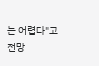는 어렵다"고 전망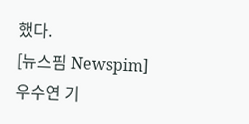했다.
[뉴스핌 Newspim] 우수연 기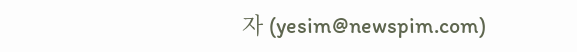자 (yesim@newspim.com)